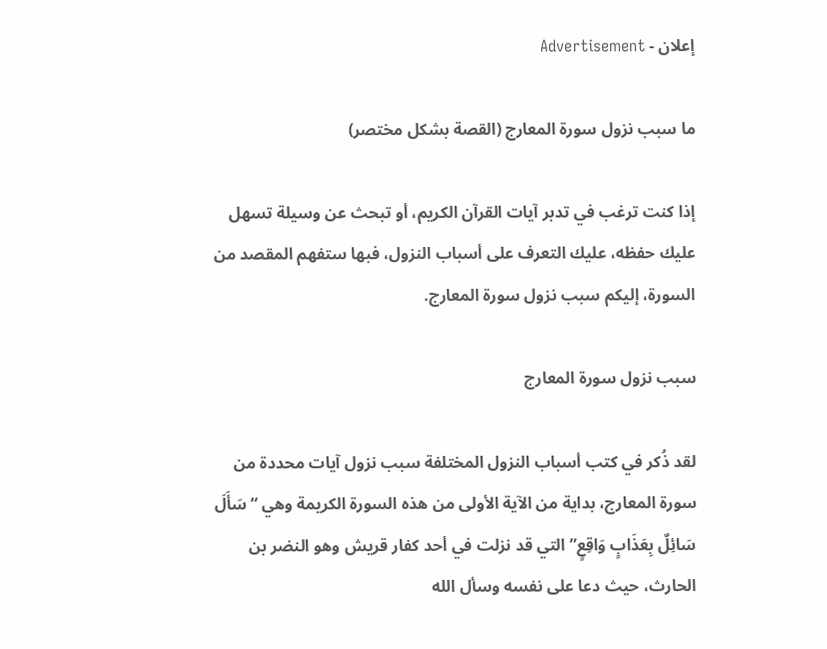إعلان - Advertisement

ما سبب نزول سورة المعارج (القصة بشكل مختصر)

إذا كنت ترغب في تدبر آيات القرآن الكريم، أو تبحث عن وسيلة تسهل عليك حفظه، عليك التعرف على أسباب النزول، فبها ستفهم المقصد من السورة، إليكم سبب نزول سورة المعارج.

سبب نزول سورة المعارج

لقد ذُكر في كتب أسباب النزول المختلفة سبب نزول آيات محددة من سورة المعارج، بداية من الآية الأولى من هذه السورة الكريمة وهي “سَأَلَ سَائِلٌ بِعَذَابٍ وَاقِعٍ” التي قد نزلت في أحد كفار قريش وهو النضر بن الحارث، حيث دعا على نفسه وسأل الله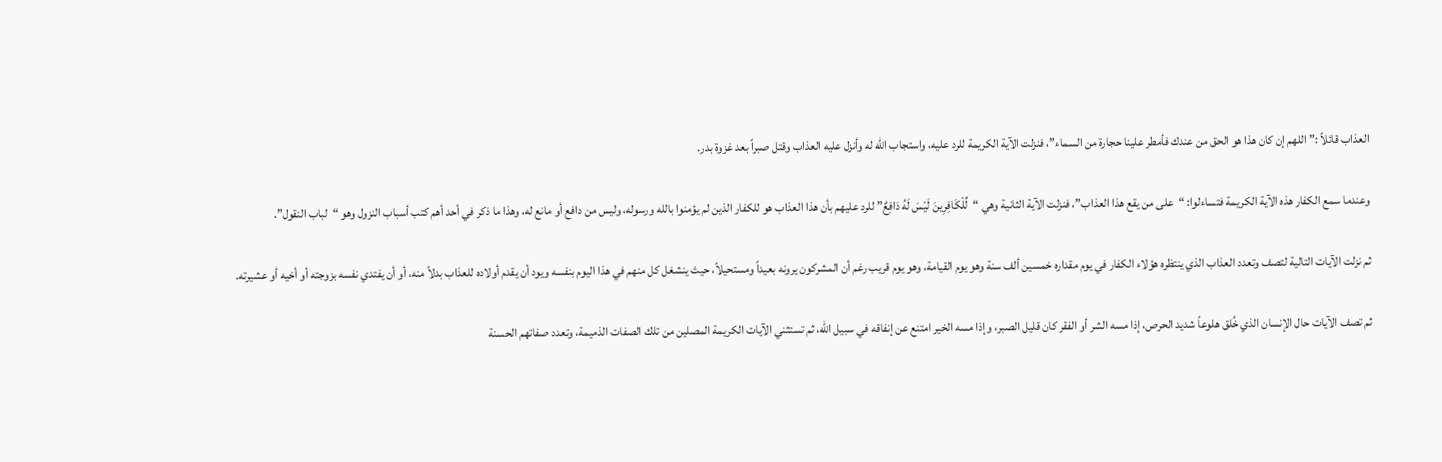العذاب قائلاً :” اللهم إن كان هذا هو الحق من عندك فأمطر علينا حجارة من السماء”، فنزلت الآية الكريمة للرد عليه، واستجاب الله له وأنزل عليه العذاب وقتل صبراً بعد غزوة بدر.

وعندما سمع الكفار هذه الآية الكريمة فتساءلوا: “على من يقع هذا العذاب”، فنزلت الآية الثانية وهي “لِّلْكَافِرِينَ لَيْسَ لَهُ دَافِعٌ” للرد عليهم بأن هذا العذاب هو للكفار الذين لم يؤمنوا بالله ورسوله، وليس من دافع أو مانع له، وهذا ما ذكر في أحد أهم كتب أسباب النزول وهو “لباب النقول”.

ثم نزلت الآيات التالية لتصف وتعدد العذاب الذي ينتظره هؤلاء الكفار في يوم مقداره خمسين ألف سنة وهو يوم القيامة، وهو يوم قريب رغم أن المشركون يرونه بعيداً ومستحيلاً، حيث ينشغل كل منهم في هذا اليوم بنفسه ويود أن يقدم أولاده للعذاب بدلاً منه، أو أن يفتدي نفسه بزوجته أو أخيه أو عشيرته.

ثم تصف الآيات حال الإنسان الذي خُلق هلوعاً شديد الحرص، إذا مسه الشر أو الفقر كان قليل الصبر، وإذا مسه الخير امتنع عن إنفاقه في سبيل الله، ثم تستثني الآيات الكريمة المصلين من تلك الصفات الذميمة، وتعدد صفاتهم الحسنة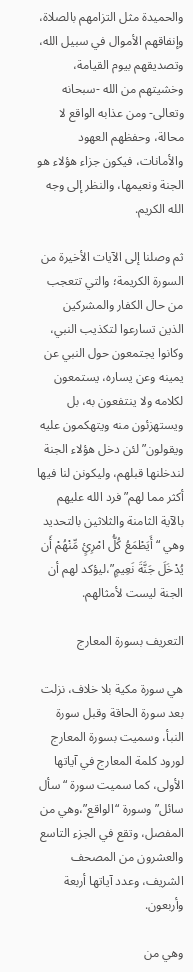والحميدة مثل التزامهم بالصلاة، وإنفاقهم الأموال في سبيل الله، وتصديقهم بيوم القيامة، وخشيتهم من الله -سبحانه وتعالى- ومن عذابه الواقع لا محالة، وحفظهم العهود والأمانات، فيكون جزاء هؤلاء هو الجنة ونعيمها، والنظر إلى وجه الله الكريم.

ثم وصلنا إلى الآيات الأخيرة من السورة الكريمة؛ والتي تتعجب من حال الكفار والمشركين الذين تسارعوا لتكذيب النبي، وكانوا يجتمعون حول النبي عن يمينه وعن يساره، يستمعون لكلامه ولا ينتفعون به، بل ويستهزئون منه ويتهكمون عليه ويقولون” لئن دخل هؤلاء الجنة لندخلنها قبلهم، وليكونن لنا فيها أكثر مما لهم” فرد الله عليهم بالآية الثامنة والثلاثين بالتحديد وهي “أَيَطْمَعُ كُلُّ امْرِئٍ مِّنْهُمْ أَن يُدْخَلَ جَنَّةَ نَعِيمٍ”،ليؤكد لهم أن الجنة ليست لأمثالهم.

التعريف بسورة المعارج

هي سورة مكية بلا خلاف، نزلت بعد سورة الحاقة وقبل سورة النبأ، وسميت بسورة المعارج لورود كلمة المعارج في آياتها الأولى، كما سميت سورة “سأل سائل” وسورة “الواقع”،وهي من المفصل، وتقع في الجزء التاسع والعشرون من المصحف الشريف، وعدد آياتها أربعة وأربعون.

وهي من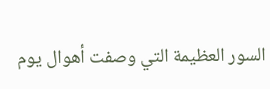السور العظيمة التي وصفت أهوال يوم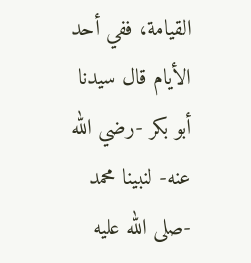القيامة، ففي أحد الأيام قال سيدنا أبو بكر -رضي الله عنه- لنبينا محمد -صلى الله عليه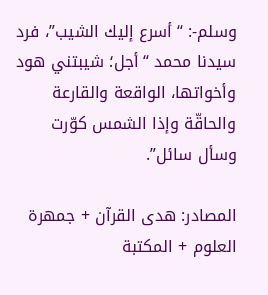وسلم-: “أسرع إليك الشيب”، فرد سيدنا محمد “أجل؛ شيبتني هود وأخواتها، الواقعة والقارعة والحاقّة وإذا الشمس كوّرت وسأل سائل”.

المصادر: هدى القرآن + جمهرة العلوم + المكتبة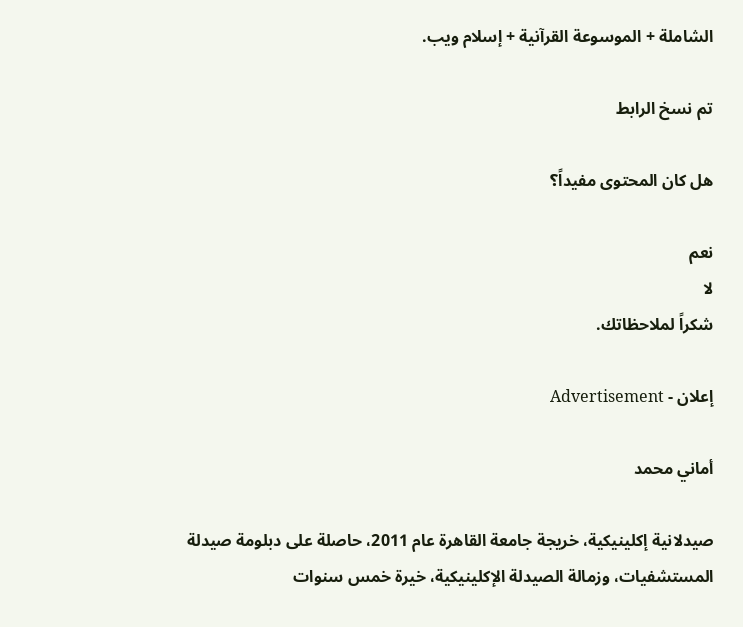الشاملة + الموسوعة القرآنية + إسلام ويب.

تم نسخ الرابط

هل كان المحتوى مفيداً؟

نعم
لا
شكراً لملاحظاتك.

إعلان - Advertisement

أماني محمد

صيدلانية إكلينيكية، خريجة جامعة القاهرة عام 2011، حاصلة على دبلومة صيدلة المستشفيات، وزمالة الصيدلة الإكلينيكية، خيرة خمس سنوات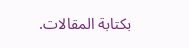بكتابة المقالات.